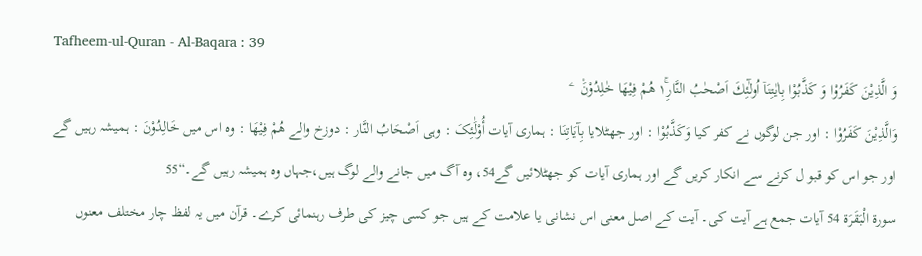Tafheem-ul-Quran - Al-Baqara : 39
وَ الَّذِیْنَ كَفَرُوْا وَ كَذَّبُوْا بِاٰیٰتِنَاۤ اُولٰٓئِكَ اَصْحٰبُ النَّارِ١ۚ هُمْ فِیْهَا خٰلِدُوْنَ۠   ۧ
وَالَّذِیْنَ کَفَرُوْا : اور جن لوگوں نے کفر کیا وَکَذَّبُوْا : اور جھٹلایا بِآيَاتِنَا : ہماری آیات أُوْلَٰئِکَ : وہی اَصْحَابُ النَّار : دوزخ والے هُمْ فِیْهَا : وہ اس میں خَالِدُوْنَ : ہمیشہ رہیں گے
اور جو اس کو قبو ل کرنے سے انکار کریں گے اور ہماری آیات کو جھٹلائیں گے54، وہ آگ میں جانے والے لوگ ہیں،جہاں وہ ہمیشہ رہیں گے۔“55
سورة الْبَقَرَة 54 آیات جمع ہے آیت کی۔ آیت کے اصل معنی اس نشانی یا علامت کے ہیں جو کسی چیز کی طرف رہنمائی کرے۔ قرآن میں یہ لفظ چار مختلف معنوں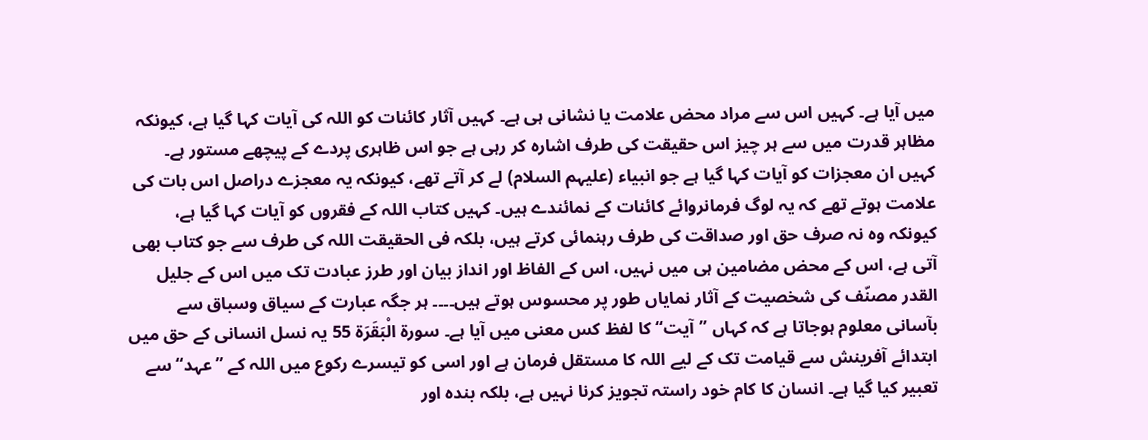میں آیا ہے۔ کہیں اس سے مراد محض علامت یا نشانی ہی ہے۔ کہیں آثار کائنات کو اللہ کی آیات کہا گیا ہے، کیونکہ مظاہر قدرت میں سے ہر چیز اس حقیقت کی طرف اشارہ کر رہی ہے جو اس ظاہری پردے کے پیچھے مستور ہے۔ کہیں ان معجزات کو آیات کہا گیا ہے جو انبیاء (علیہم السلام) لے کر آتے تھے، کیونکہ یہ معجزے دراصل اس بات کی علامت ہوتے تھے کہ یہ لوگ فرمانروائے کائنات کے نمائندے ہیں۔ کہیں کتاب اللہ کے فقروں کو آیات کہا گیا ہے، کیونکہ وہ نہ صرف حق اور صداقت کی طرف رہنمائی کرتے ہیں، بلکہ فی الحقیقت اللہ کی طرف سے جو کتاب بھی آتی ہے، اس کے محض مضامین ہی میں نہیں، اس کے الفاظ اور انداز بیان اور طرز عبادت تک میں اس کے جلیل القدر مصنّف کی شخصیت کے آثار نمایاں طور پر محسوس ہوتے ہیں۔۔۔۔ ہر جگہ عبارت کے سیاق وسباق سے بآسانی معلوم ہوجاتا ہے کہ کہاں ”آیت“ کا لفظ کس معنی میں آیا ہے۔ سورة الْبَقَرَة 55 یہ نسل انسانی کے حق میں ابتدائے آفرینش سے قیامت تک کے لیے اللہ کا مستقل فرمان ہے اور اسی کو تیسرے رکوع میں اللہ کے ”عہد“ سے تعبیر کیا گیا ہے۔ انسان کا کام خود راستہ تجویز کرنا نہیں ہے، بلکہ بندہ اور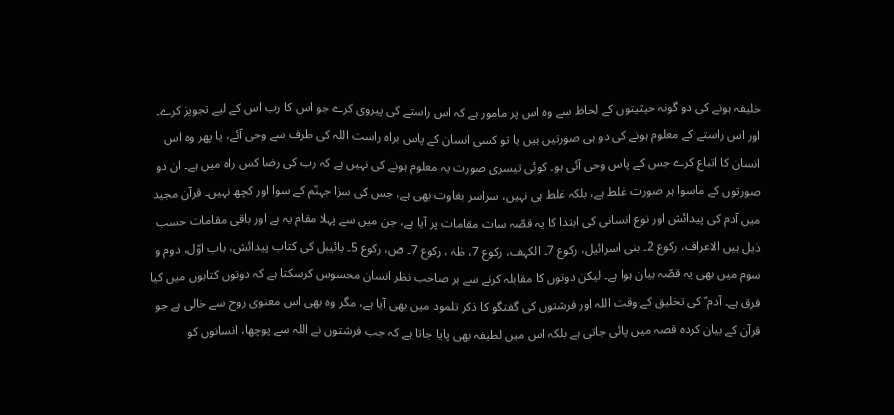خلیفہ ہونے کی دو گونہ حیثیتوں کے لحاظ سے وہ اس پر مامور ہے کہ اس راستے کی پیروی کرے جو اس کا رب اس کے لیے تجویز کرے۔ اور اس راستے کے معلوم ہونے کی دو ہی صورتیں ہیں یا تو کسی انسان کے پاس براہ راست اللہ کی طرف سے وحی آئے، یا پھر وہ اس انسان کا اتباع کرے جس کے پاس وحی آئی ہو۔ کوئی تیسری صورت یہ معلوم ہونے کی نہیں ہے کہ رب کی رضا کس راہ میں ہے۔ ان دو صورتوں کے ماسوا ہر صورت غلط ہے، بلکہ غلط ہی نہیں، سراسر بغاوت بھی ہے، جس کی سزا جہنّم کے سوا اور کچھ نہیں۔ قرآن مجید میں آدم کی پیدائش اور نوع انسانی کی ابتدا کا یہ قصّہ سات مقامات پر آیا ہے، جن میں سے پہلا مقام یہ ہے اور باقی مقامات حسب ذیل ہیں الاعراف، رکوع 2۔ بنی اسرائیل، رکوع 7۔ الکہف، رکوع 7، طٰہٰ ، رکوع 7۔ صٓ، رکوع 5۔ بائیبل کی کتاب پیدائش، باب اوّل، دوم و سوم میں بھی یہ قصّہ بیان ہوا ہے۔ لیکن دونوں کا مقابلہ کرنے سے ہر صاحب نظر انسان محسوس کرسکتا ہے کہ دونوں کتابوں میں کیا فرق ہے۔ آدم ؑ کی تخلیق کے وقت اللہ اور فرشتوں کی گفتگو کا ذکر تلمود میں بھی آیا ہے، مگر وہ بھی اس معنوی روح سے خالی ہے جو قرآن کے بیان کردہ قصہ میں پائی جاتی ہے بلکہ اس میں لطیفہ بھی پایا جاتا ہے کہ جب فرشتوں نے اللہ سے پوچھا، انسانوں کو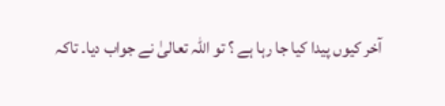آخر کیوں پیدا کیا جا رہا ہے ؟ تو اللہ تعالیٰ نے جواب دیا۔ تاکہ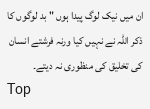ان میں نیک لوگ پیدا ہوں " بد لوگوں کا ذکر اللہ نے نہیں کیا ورنہ فرشتے انسان کی تخلیق کی منظوری نہ دیتے۔
Top